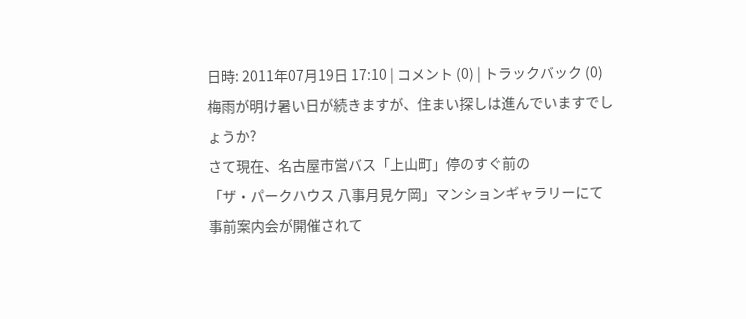日時: 2011年07月19日 17:10 | コメント (0) | トラックバック (0)
梅雨が明け暑い日が続きますが、住まい探しは進んでいますでしょうか?
さて現在、名古屋市営バス「上山町」停のすぐ前の
「ザ・パークハウス 八事月見ケ岡」マンションギャラリーにて
事前案内会が開催されて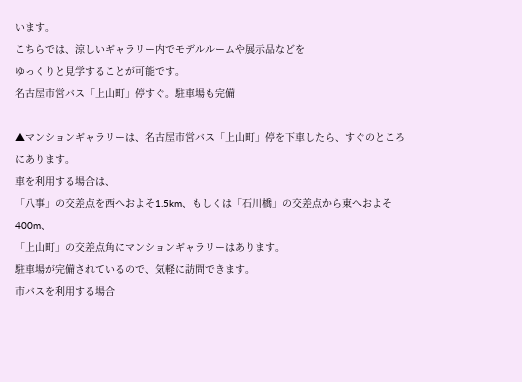います。
こちらでは、涼しいギャラリー内でモデルルームや展示品などを
ゆっくりと見学することが可能です。
名古屋市営バス「上山町」停すぐ。駐車場も完備

▲マンションギャラリーは、名古屋市営バス「上山町」停を下車したら、すぐのところにあります。
車を利用する場合は、
「八事」の交差点を西へおよそ1.5km、もしくは「石川橋」の交差点から東へおよそ400m、
「上山町」の交差点角にマンションギャラリーはあります。
駐車場が完備されているので、気軽に訪問できます。
市バスを利用する場合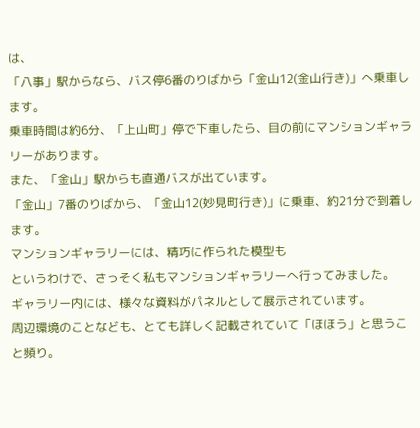は、
「八事」駅からなら、バス停6番のりばから「金山12(金山行き)」へ乗車します。
乗車時間は約6分、「上山町」停で下車したら、目の前にマンションギャラリーがあります。
また、「金山」駅からも直通バスが出ています。
「金山」7番のりばから、「金山12(妙見町行き)」に乗車、約21分で到着します。
マンションギャラリーには、精巧に作られた模型も
というわけで、さっそく私もマンションギャラリーへ行ってみました。
ギャラリー内には、様々な資料がパネルとして展示されています。
周辺環境のことなども、とても詳しく記載されていて「ほほう」と思うこと頻り。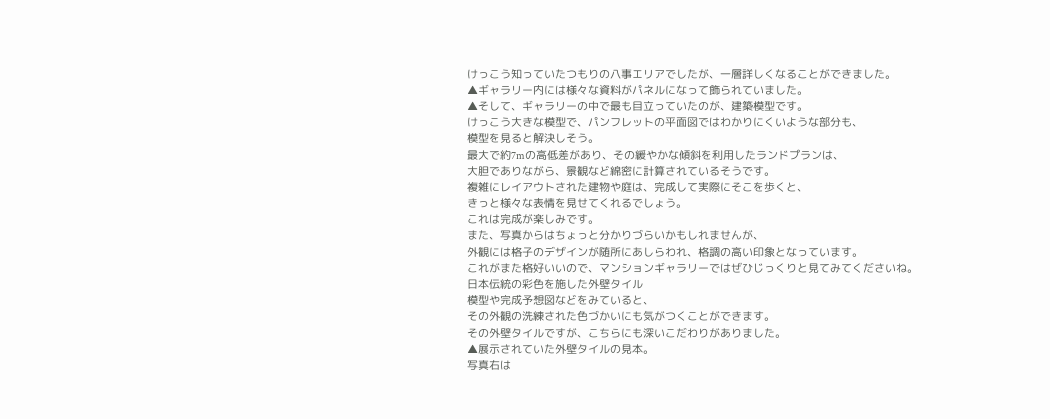けっこう知っていたつもりの八事エリアでしたが、一層詳しくなることができました。
▲ギャラリー内には様々な資料がパネルになって飾られていました。
▲そして、ギャラリーの中で最も目立っていたのが、建築模型です。
けっこう大きな模型で、パンフレットの平面図ではわかりにくいような部分も、
模型を見ると解決しそう。
最大で約7mの高低差があり、その緩やかな傾斜を利用したランドプランは、
大胆でありながら、景観など綿密に計算されているそうです。
複雑にレイアウトされた建物や庭は、完成して実際にそこを歩くと、
きっと様々な表情を見せてくれるでしょう。
これは完成が楽しみです。
また、写真からはちょっと分かりづらいかもしれませんが、
外観には格子のデザインが随所にあしらわれ、格調の高い印象となっています。
これがまた格好いいので、マンションギャラリーではぜひじっくりと見てみてくださいね。
日本伝統の彩色を施した外壁タイル
模型や完成予想図などをみていると、
その外観の洗練された色づかいにも気がつくことができます。
その外壁タイルですが、こちらにも深いこだわりがありました。
▲展示されていた外壁タイルの見本。
写真右は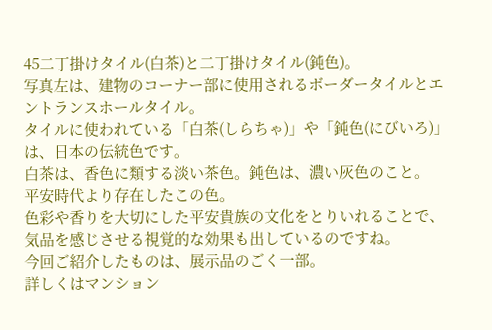45二丁掛けタイル(白茶)と二丁掛けタイル(鈍色)。
写真左は、建物のコーナー部に使用されるボーダータイルとエントランスホールタイル。
タイルに使われている「白茶(しらちゃ)」や「鈍色(にびいろ)」は、日本の伝統色です。
白茶は、香色に類する淡い茶色。鈍色は、濃い灰色のこと。
平安時代より存在したこの色。
色彩や香りを大切にした平安貴族の文化をとりいれることで、
気品を感じさせる視覚的な効果も出しているのですね。
今回ご紹介したものは、展示品のごく一部。
詳しくはマンション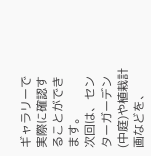ギャラリーで実際に確認することができます。
次回は、センターガーデン(中庭)や植栽計画などを、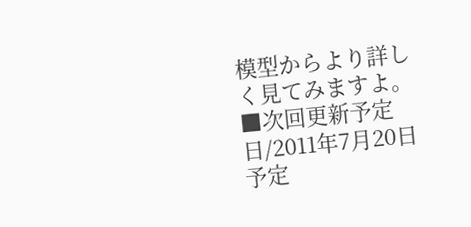模型からより詳しく見てみますよ。
■次回更新予定日/2011年7月20日予定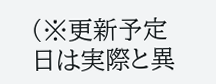(※更新予定日は実際と異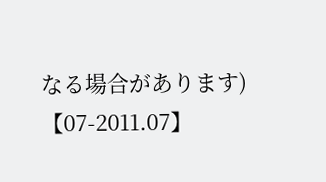なる場合があります)
【07-2011.07】